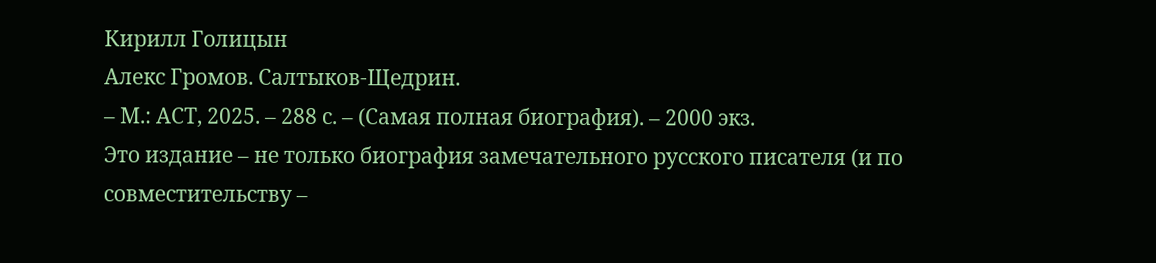Кирилл Голицын
Алекс Громов. Салтыков-Щедрин.
– М.: АСТ, 2025. – 288 с. – (Самая полная биография). – 2000 экз.
Это издание – не только биография замечательного русского писателя (и по совместительству –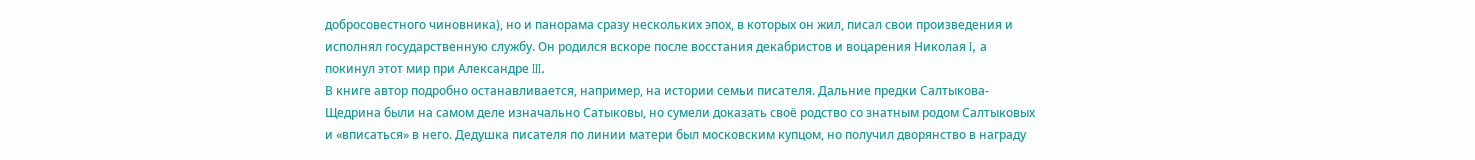добросовестного чиновника), но и панорама сразу нескольких эпох, в которых он жил, писал свои произведения и исполнял государственную службу. Он родился вскоре после восстания декабристов и воцарения Николая I, а покинул этот мир при Александре III.
В книге автор подробно останавливается, например, на истории семьи писателя. Дальние предки Салтыкова-Щедрина были на самом деле изначально Сатыковы, но сумели доказать своё родство со знатным родом Салтыковых и «вписаться» в него. Дедушка писателя по линии матери был московским купцом, но получил дворянство в награду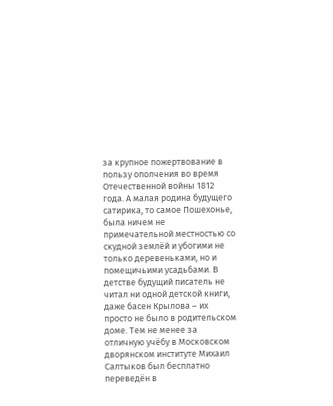за крупное пожертвование в пользу ополчения во время Отечественной войны 1812 года. А малая родина будущего сатирика, то самое Пошехонье, была ничем не примечательной местностью со скудной землёй и убогими не только деревеньками, но и помещичьими усадьбами. В детстве будущий писатель не читал ни одной детской книги, даже басен Крылова – их просто не было в родительском доме. Тем не менее за отличную учёбу в Московском дворянском институте Михаил Салтыков был бесплатно переведён в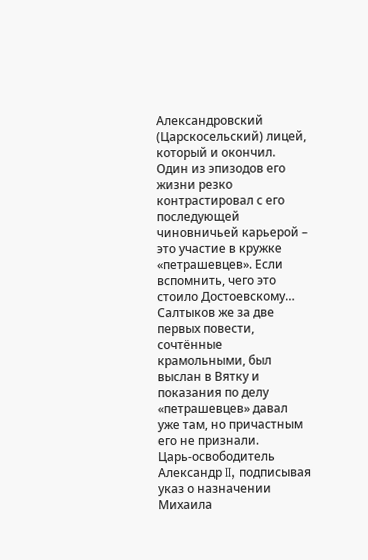Александровский (Царскосельский) лицей, который и окончил.
Один из эпизодов его жизни резко контрастировал с его последующей чиновничьей карьерой – это участие в кружке «петрашевцев». Если вспомнить, чего это стоило Достоевскому… Салтыков же за две первых повести, сочтённые крамольными, был выслан в Вятку и показания по делу «петрашевцев» давал уже там, но причастным его не признали.
Царь-освободитель Александр II, подписывая указ о назначении Михаила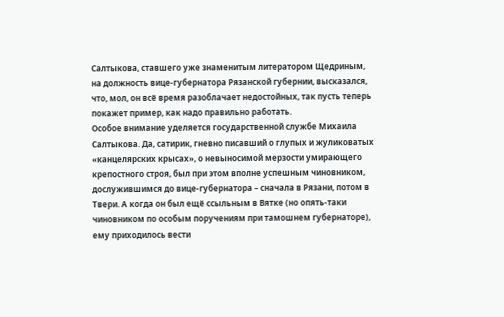Салтыкова, ставшего уже знаменитым литератором Щедриным, на должность вице-губернатора Рязанской губернии, высказался, что, мол, он всё время разоблачает недостойных, так пусть теперь покажет пример, как надо правильно работать.
Особое внимание уделяется государственной службе Михаила Салтыкова. Да, сатирик, гневно писавший о глупых и жуликоватых «канцелярских крысах», о невыносимой мерзости умирающего крепостного строя, был при этом вполне успешным чиновником, дослужившимся до вице-губернатора – сначала в Рязани, потом в Твери. А когда он был ещё ссыльным в Вятке (но опять-таки чиновником по особым поручениям при тамошнем губернаторе), ему приходилось вести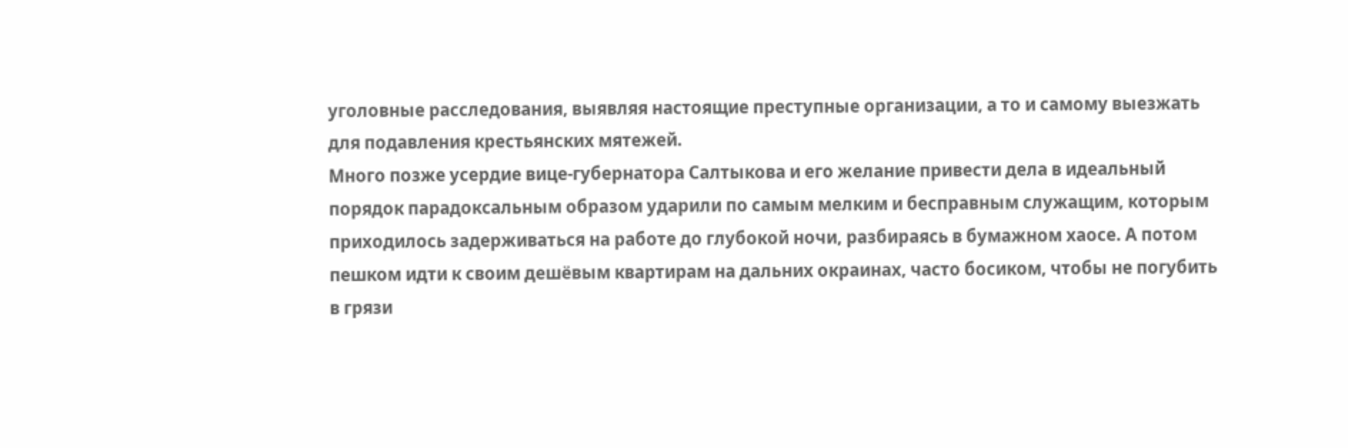уголовные расследования, выявляя настоящие преступные организации, а то и самому выезжать для подавления крестьянских мятежей.
Много позже усердие вице-губернатора Салтыкова и его желание привести дела в идеальный порядок парадоксальным образом ударили по самым мелким и бесправным служащим, которым приходилось задерживаться на работе до глубокой ночи, разбираясь в бумажном хаосе. А потом пешком идти к своим дешёвым квартирам на дальних окраинах, часто босиком, чтобы не погубить в грязи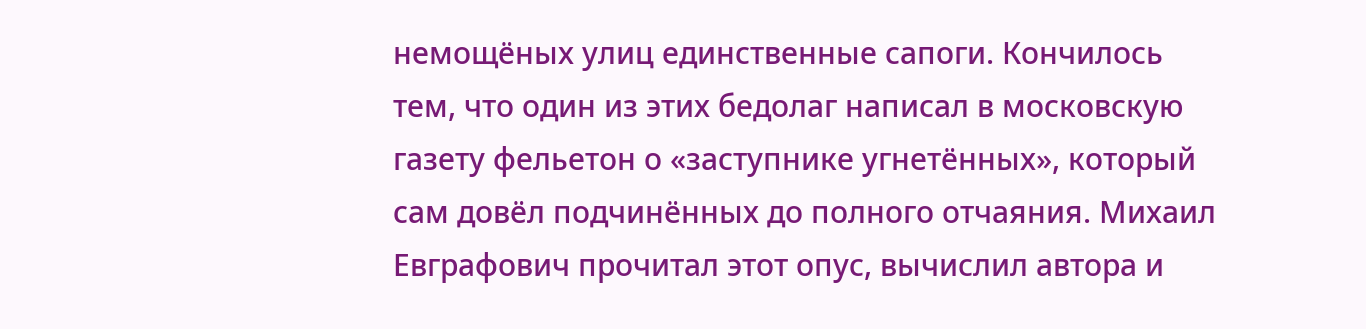немощёных улиц единственные сапоги. Кончилось тем, что один из этих бедолаг написал в московскую газету фельетон о «заступнике угнетённых», который сам довёл подчинённых до полного отчаяния. Михаил Евграфович прочитал этот опус, вычислил автора и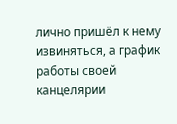лично пришёл к нему извиняться, а график работы своей канцелярии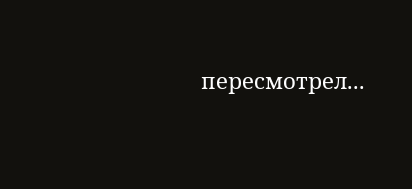пересмотрел...